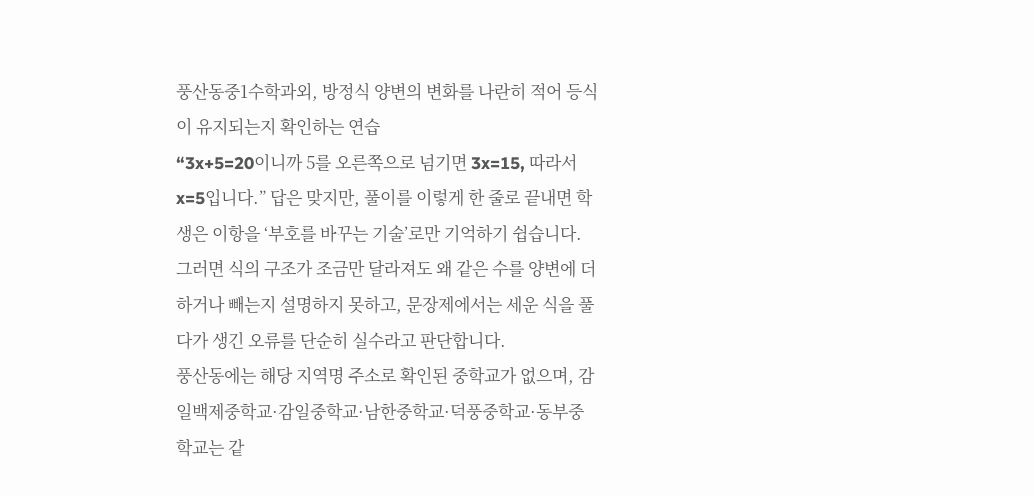풍산동중1수학과외, 방정식 양변의 변화를 나란히 적어 등식이 유지되는지 확인하는 연습
“3x+5=20이니까 5를 오른쪽으로 넘기면 3x=15, 따라서 x=5입니다.” 답은 맞지만, 풀이를 이렇게 한 줄로 끝내면 학생은 이항을 ‘부호를 바꾸는 기술’로만 기억하기 쉽습니다. 그러면 식의 구조가 조금만 달라져도 왜 같은 수를 양변에 더하거나 빼는지 설명하지 못하고, 문장제에서는 세운 식을 풀다가 생긴 오류를 단순히 실수라고 판단합니다.
풍산동에는 해당 지역명 주소로 확인된 중학교가 없으며, 감일백제중학교·감일중학교·남한중학교·덕풍중학교·동부중학교는 같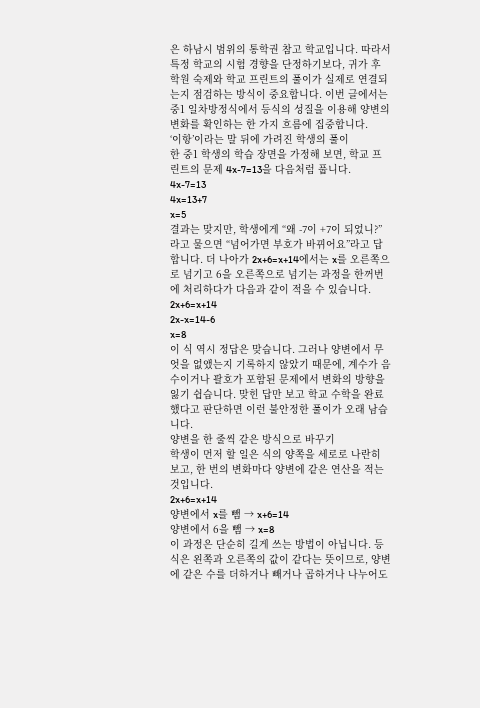은 하남시 범위의 통학권 참고 학교입니다. 따라서 특정 학교의 시험 경향을 단정하기보다, 귀가 후 학원 숙제와 학교 프린트의 풀이가 실제로 연결되는지 점검하는 방식이 중요합니다. 이번 글에서는 중1 일차방정식에서 등식의 성질을 이용해 양변의 변화를 확인하는 한 가지 흐름에 집중합니다.
‘이항’이라는 말 뒤에 가려진 학생의 풀이
한 중1 학생의 학습 장면을 가정해 보면, 학교 프린트의 문제 4x-7=13을 다음처럼 풉니다.
4x-7=13
4x=13+7
x=5
결과는 맞지만, 학생에게 “왜 -7이 +7이 되었니?”라고 물으면 “넘어가면 부호가 바뀌어요”라고 답합니다. 더 나아가 2x+6=x+14에서는 x를 오른쪽으로 넘기고 6을 오른쪽으로 넘기는 과정을 한꺼번에 처리하다가 다음과 같이 적을 수 있습니다.
2x+6=x+14
2x-x=14-6
x=8
이 식 역시 정답은 맞습니다. 그러나 양변에서 무엇을 없앴는지 기록하지 않았기 때문에, 계수가 음수이거나 괄호가 포함된 문제에서 변화의 방향을 잃기 쉽습니다. 맞힌 답만 보고 학교 수학을 완료했다고 판단하면 이런 불안정한 풀이가 오래 남습니다.
양변을 한 줄씩 같은 방식으로 바꾸기
학생이 먼저 할 일은 식의 양쪽을 세로로 나란히 보고, 한 번의 변화마다 양변에 같은 연산을 적는 것입니다.
2x+6=x+14
양변에서 x를 뺌 → x+6=14
양변에서 6을 뺌 → x=8
이 과정은 단순히 길게 쓰는 방법이 아닙니다. 등식은 왼쪽과 오른쪽의 값이 같다는 뜻이므로, 양변에 같은 수를 더하거나 빼거나 곱하거나 나누어도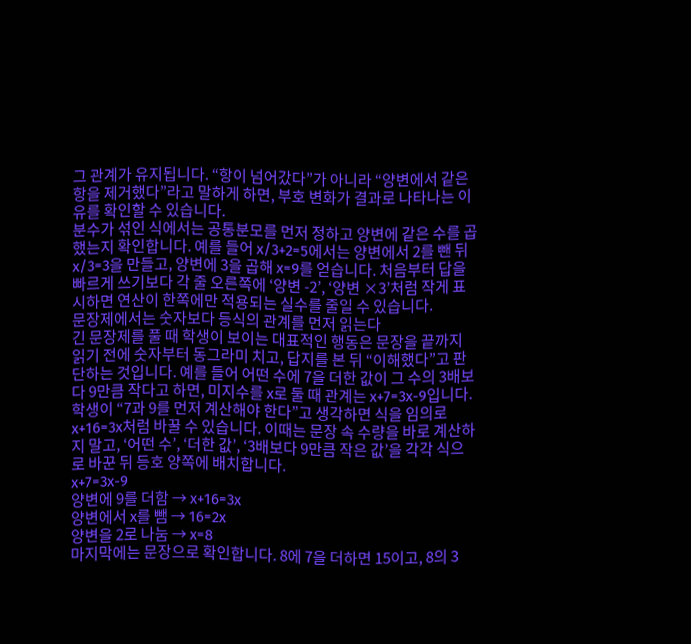그 관계가 유지됩니다. “항이 넘어갔다”가 아니라 “양변에서 같은 항을 제거했다”라고 말하게 하면, 부호 변화가 결과로 나타나는 이유를 확인할 수 있습니다.
분수가 섞인 식에서는 공통분모를 먼저 정하고 양변에 같은 수를 곱했는지 확인합니다. 예를 들어 x/3+2=5에서는 양변에서 2를 뺀 뒤 x/3=3을 만들고, 양변에 3을 곱해 x=9를 얻습니다. 처음부터 답을 빠르게 쓰기보다 각 줄 오른쪽에 ‘양변 -2’, ‘양변 ×3’처럼 작게 표시하면 연산이 한쪽에만 적용되는 실수를 줄일 수 있습니다.
문장제에서는 숫자보다 등식의 관계를 먼저 읽는다
긴 문장제를 풀 때 학생이 보이는 대표적인 행동은 문장을 끝까지 읽기 전에 숫자부터 동그라미 치고, 답지를 본 뒤 “이해했다”고 판단하는 것입니다. 예를 들어 어떤 수에 7을 더한 값이 그 수의 3배보다 9만큼 작다고 하면, 미지수를 x로 둘 때 관계는 x+7=3x-9입니다.
학생이 “7과 9를 먼저 계산해야 한다”고 생각하면 식을 임의로 x+16=3x처럼 바꿀 수 있습니다. 이때는 문장 속 수량을 바로 계산하지 말고, ‘어떤 수’, ‘더한 값’, ‘3배보다 9만큼 작은 값’을 각각 식으로 바꾼 뒤 등호 양쪽에 배치합니다.
x+7=3x-9
양변에 9를 더함 → x+16=3x
양변에서 x를 뺌 → 16=2x
양변을 2로 나눔 → x=8
마지막에는 문장으로 확인합니다. 8에 7을 더하면 15이고, 8의 3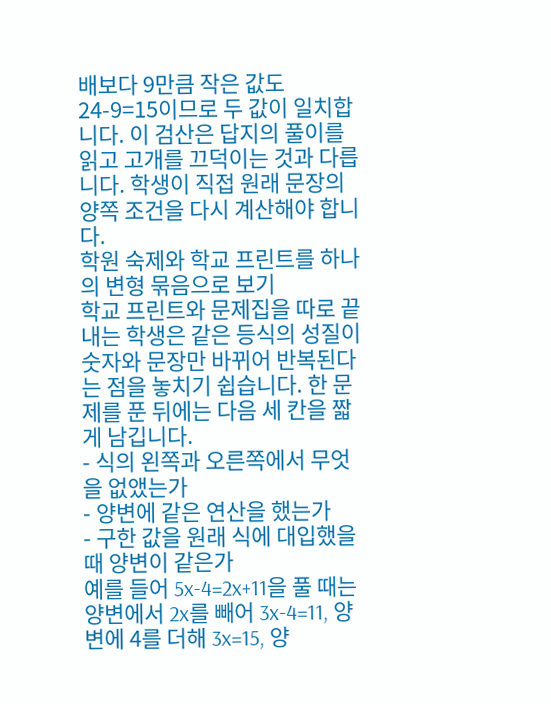배보다 9만큼 작은 값도 24-9=15이므로 두 값이 일치합니다. 이 검산은 답지의 풀이를 읽고 고개를 끄덕이는 것과 다릅니다. 학생이 직접 원래 문장의 양쪽 조건을 다시 계산해야 합니다.
학원 숙제와 학교 프린트를 하나의 변형 묶음으로 보기
학교 프린트와 문제집을 따로 끝내는 학생은 같은 등식의 성질이 숫자와 문장만 바뀌어 반복된다는 점을 놓치기 쉽습니다. 한 문제를 푼 뒤에는 다음 세 칸을 짧게 남깁니다.
- 식의 왼쪽과 오른쪽에서 무엇을 없앴는가
- 양변에 같은 연산을 했는가
- 구한 값을 원래 식에 대입했을 때 양변이 같은가
예를 들어 5x-4=2x+11을 풀 때는 양변에서 2x를 빼어 3x-4=11, 양변에 4를 더해 3x=15, 양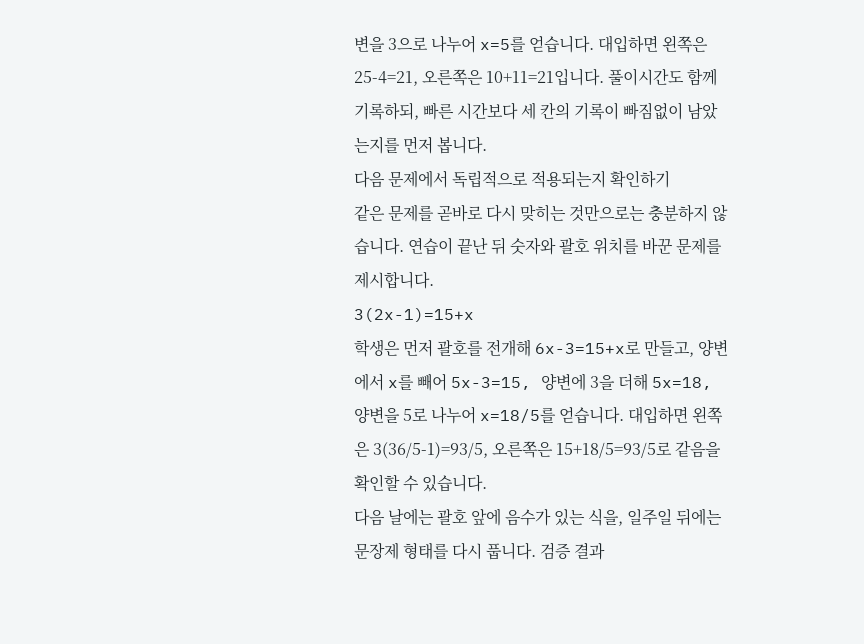변을 3으로 나누어 x=5를 얻습니다. 대입하면 왼쪽은 25-4=21, 오른쪽은 10+11=21입니다. 풀이시간도 함께 기록하되, 빠른 시간보다 세 칸의 기록이 빠짐없이 남았는지를 먼저 봅니다.
다음 문제에서 독립적으로 적용되는지 확인하기
같은 문제를 곧바로 다시 맞히는 것만으로는 충분하지 않습니다. 연습이 끝난 뒤 숫자와 괄호 위치를 바꾼 문제를 제시합니다.
3(2x-1)=15+x
학생은 먼저 괄호를 전개해 6x-3=15+x로 만들고, 양변에서 x를 빼어 5x-3=15, 양변에 3을 더해 5x=18, 양변을 5로 나누어 x=18/5를 얻습니다. 대입하면 왼쪽은 3(36/5-1)=93/5, 오른쪽은 15+18/5=93/5로 같음을 확인할 수 있습니다.
다음 날에는 괄호 앞에 음수가 있는 식을, 일주일 뒤에는 문장제 형태를 다시 풉니다. 검증 결과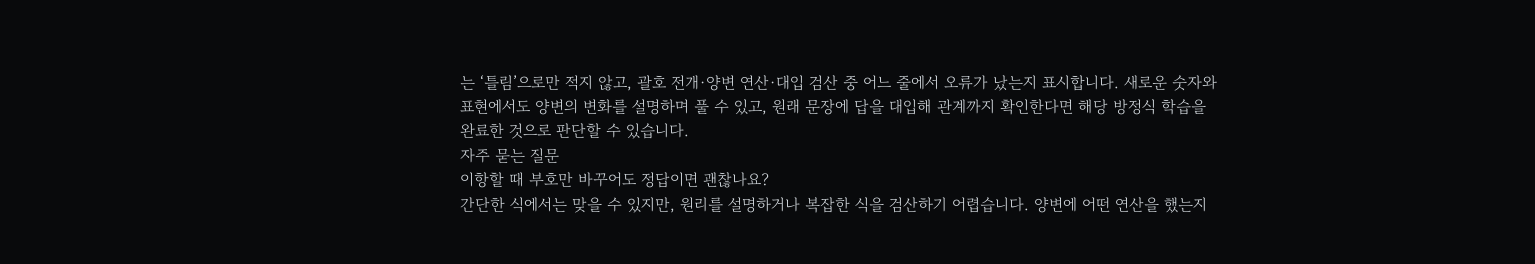는 ‘틀림’으로만 적지 않고, 괄호 전개·양변 연산·대입 검산 중 어느 줄에서 오류가 났는지 표시합니다. 새로운 숫자와 표현에서도 양변의 변화를 설명하며 풀 수 있고, 원래 문장에 답을 대입해 관계까지 확인한다면 해당 방정식 학습을 완료한 것으로 판단할 수 있습니다.
자주 묻는 질문
이항할 때 부호만 바꾸어도 정답이면 괜찮나요?
간단한 식에서는 맞을 수 있지만, 원리를 설명하거나 복잡한 식을 검산하기 어렵습니다. 양변에 어떤 연산을 했는지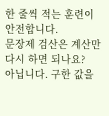한 줄씩 적는 훈련이 안전합니다.
문장제 검산은 계산만 다시 하면 되나요?
아닙니다. 구한 값을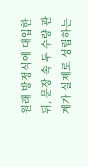원래 방정식에 대입한 뒤, 문장 속 두 수량 관계가 실제로 성립하는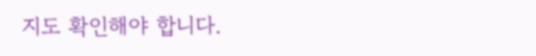지도 확인해야 합니다.